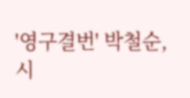'영구결번' 박철순, 시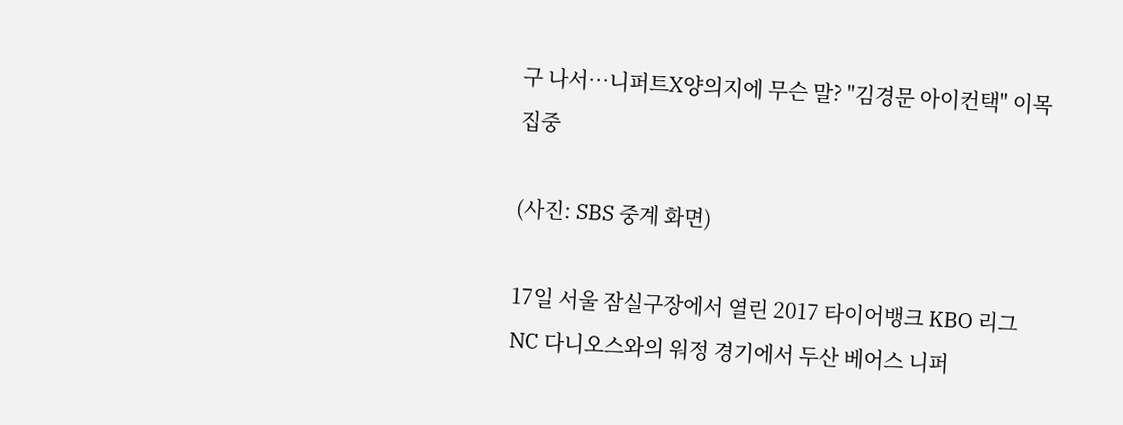구 나서…니퍼트X양의지에 무슨 말? "김경문 아이컨택" 이목 집중

(사진: SBS 중계 화면)

17일 서울 잠실구장에서 열린 2017 타이어뱅크 KBO 리그 NC 다니오스와의 워정 경기에서 두산 베어스 니퍼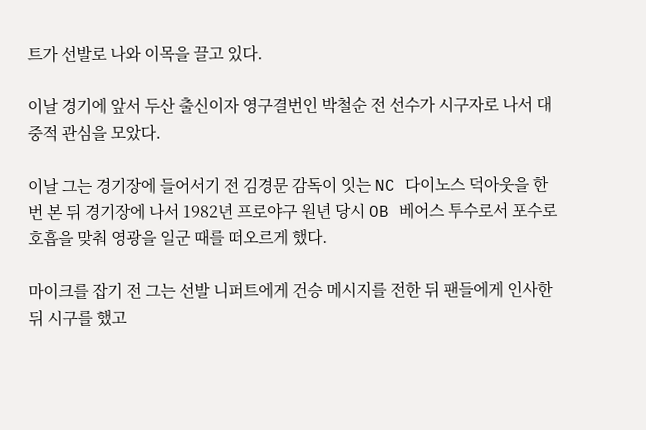트가 선발로 나와 이목을 끌고 있다.

이날 경기에 앞서 두산 출신이자 영구결번인 박철순 전 선수가 시구자로 나서 대중적 관심을 모았다.

이날 그는 경기장에 들어서기 전 김경문 감독이 잇는 NC 다이노스 덕아웃을 한 번 본 뒤 경기장에 나서 1982년 프로야구 원년 당시 OB 베어스 투수로서 포수로 호흡을 맞춰 영광을 일군 때를 떠오르게 했다.

마이크를 잡기 전 그는 선발 니퍼트에게 건승 메시지를 전한 뒤 팬들에게 인사한 뒤 시구를 했고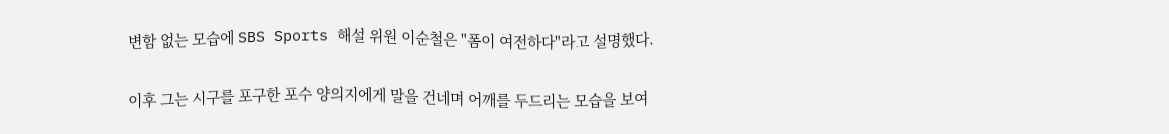변함 없는 모습에 SBS Sports 해설 위원 이순철은 "폼이 여전하다"라고 설명했다.

이후 그는 시구를 포구한 포수 양의지에게 말을 건네며 어깨를 두드리는 모습을 보여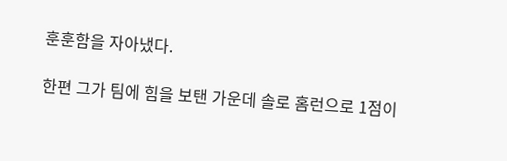훈훈함을 자아냈다.

한편 그가 팀에 힘을 보탠 가운데 솔로 홈런으로 1점이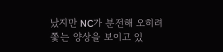났지만 NC가 분전해 오히려 쫓는 양상을 보이고 있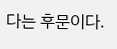다는 후문이다.